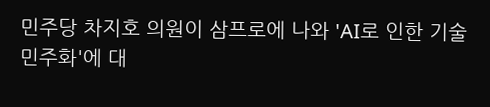민주당 차지호 의원이 삼프로에 나와 'AI로 인한 기술민주화'에 대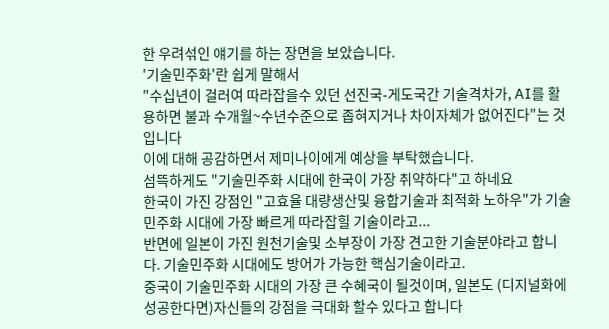한 우려섞인 얘기를 하는 장면을 보았습니다.
'기술민주화'란 쉽게 말해서
"수십년이 걸러여 따라잡을수 있던 선진국-게도국간 기술격차가, AI를 활용하면 불과 수개월~수년수준으로 좁혀지거나 차이자체가 없어진다"는 것입니다
이에 대해 공감하면서 제미나이에게 예상을 부탁했습니다.
섬뜩하게도 "기술민주화 시대에 한국이 가장 취약하다"고 하네요
한국이 가진 강점인 "고효율 대량생산및 융합기술과 최적화 노하우"가 기술민주화 시대에 가장 빠르게 따라잡힐 기술이라고...
반면에 일본이 가진 원천기술및 소부장이 가장 견고한 기술분야라고 합니다. 기술민주화 시대에도 방어가 가능한 핵심기술이라고.
중국이 기술민주화 시대의 가장 큰 수혜국이 될것이며, 일본도 (디지널화에 성공한다면)자신들의 강점을 극대화 할수 있다고 합니다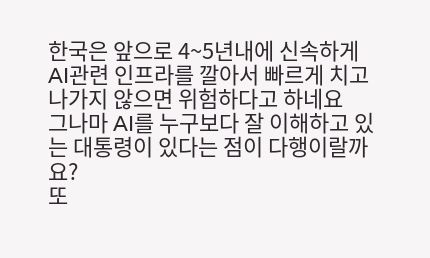한국은 앞으로 4~5년내에 신속하게 AI관련 인프라를 깔아서 빠르게 치고 나가지 않으면 위험하다고 하네요
그나마 AI를 누구보다 잘 이해하고 있는 대통령이 있다는 점이 다행이랄까요?
또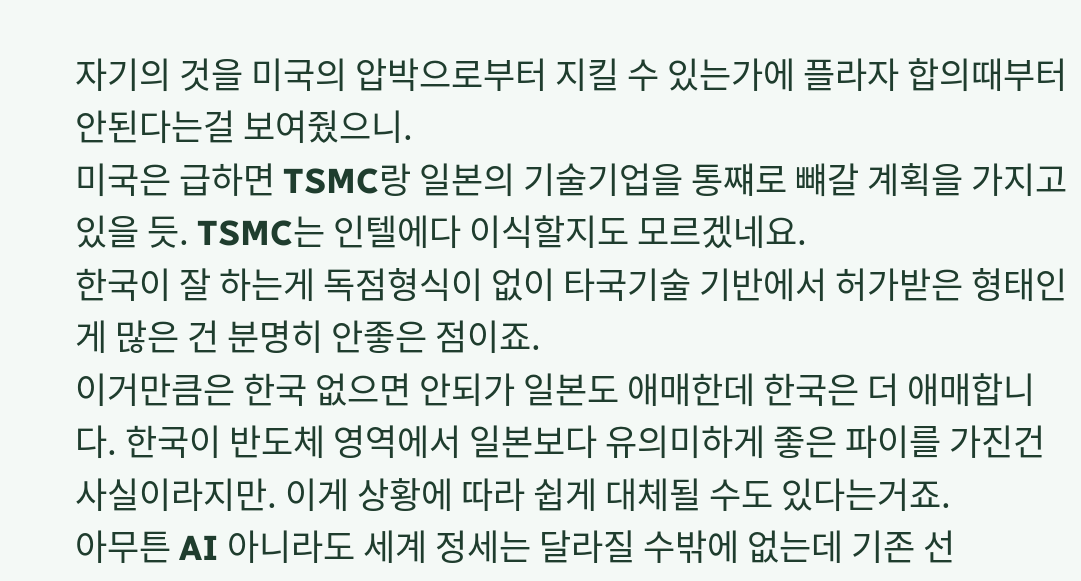자기의 것을 미국의 압박으로부터 지킬 수 있는가에 플라자 합의때부터 안된다는걸 보여줬으니.
미국은 급하면 TSMC랑 일본의 기술기업을 통쨰로 뺴갈 계획을 가지고 있을 듯. TSMC는 인텔에다 이식할지도 모르겠네요.
한국이 잘 하는게 독점형식이 없이 타국기술 기반에서 허가받은 형태인게 많은 건 분명히 안좋은 점이죠.
이거만큼은 한국 없으면 안되가 일본도 애매한데 한국은 더 애매합니다. 한국이 반도체 영역에서 일본보다 유의미하게 좋은 파이를 가진건 사실이라지만. 이게 상황에 따라 쉽게 대체될 수도 있다는거죠.
아무튼 AI 아니라도 세계 정세는 달라질 수밖에 없는데 기존 선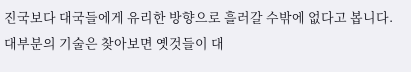진국보다 대국들에게 유리한 방향으로 흘러갈 수밖에 없다고 봅니다.
대부분의 기술은 찾아보면 옛것들이 대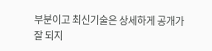부분이고 최신기술은 상세하게 공개가 잘 되지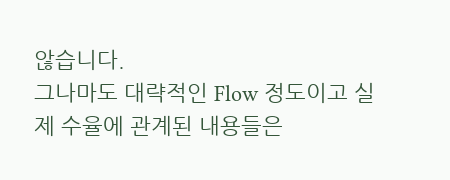않습니다.
그나마도 대략적인 Flow 정도이고 실제 수율에 관계된 내용들은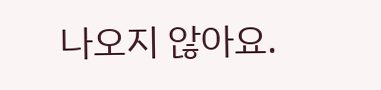나오지 않아요.